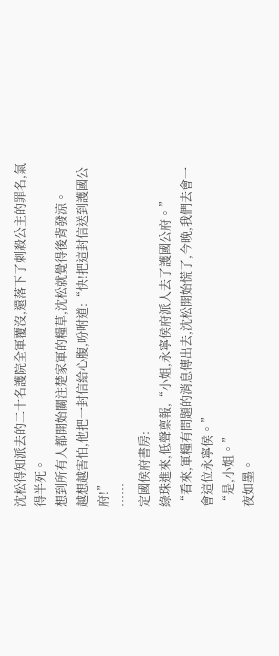沈松得知派去的二十名護院全軍覆沒,還落下了刺殺公主的罪名,氣得半死。
想到所有人都開始關注楚家軍的糧草,沈松就覺得後背發涼。
越想越害怕,他把一封信給心腹,吩咐道:“快!把這封信送到護國公府!”
……
定國侯府書房:
綠珠進來,低聲稟報,“小姐,永寧侯府派人去了護國公府。”
“看來,軍糧有問題的消息傳出去,沈松開始慌了,今晚,我們去會一會這位永寧侯。”
“是,小姐。”
夜如墨。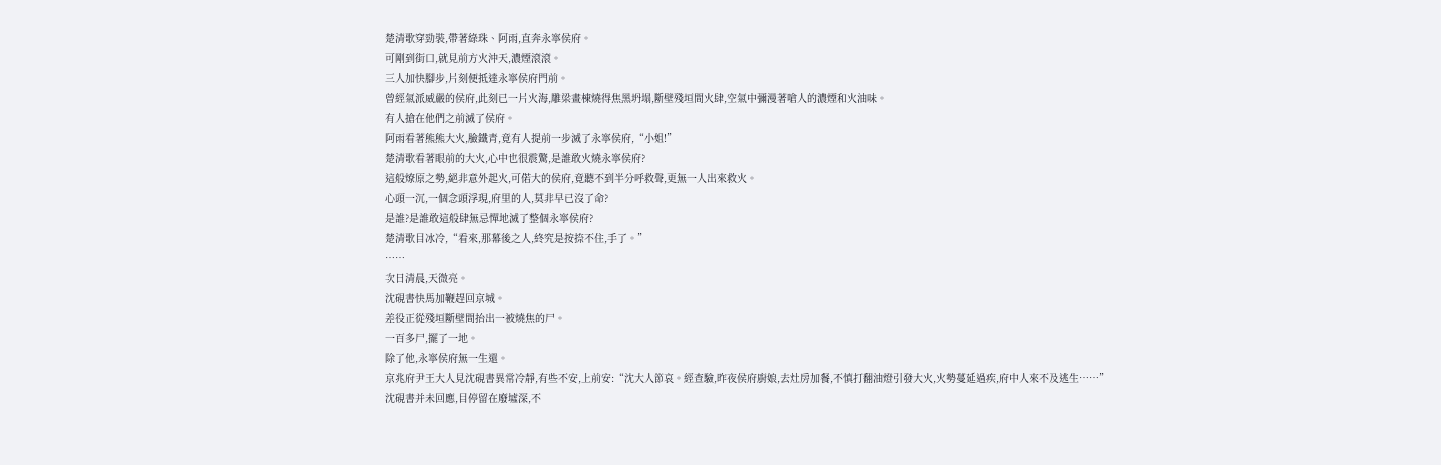楚清歌穿勁裝,帶著綠珠、阿雨,直奔永寧侯府。
可剛到街口,就見前方火沖天,濃煙滾滾。
三人加快腳步,片刻便抵達永寧侯府門前。
曾經氣派威嚴的侯府,此刻已一片火海,雕梁畫棟燒得焦黑坍塌,斷壁殘垣間火肆,空氣中彌漫著嗆人的濃煙和火油味。
有人搶在他們之前滅了侯府。
阿雨看著熊熊大火,臉鐵青,竟有人提前一步滅了永寧侯府,“小姐!”
楚清歌看著眼前的大火,心中也很震驚,是誰敢火燒永寧侯府?
這般燎原之勢,絕非意外起火,可偌大的侯府,竟聽不到半分呼救聲,更無一人出來救火。
心頭一沉,一個念頭浮現,府里的人,莫非早已沒了命?
是誰?是誰敢這般肆無忌憚地滅了整個永寧侯府?
楚清歌目冰冷,“看來,那幕後之人,終究是按捺不住,手了。”
……
次日清晨,天微亮。
沈硯書快馬加鞭趕回京城。
差役正從殘垣斷壁間抬出一被燒焦的尸。
一百多尸,擺了一地。
除了他,永寧侯府無一生還。
京兆府尹王大人見沈硯書異常冷靜,有些不安,上前安:“沈大人節哀。經查驗,昨夜侯府廚娘,去灶房加餐,不慎打翻油燈引發大火,火勢蔓延過疾,府中人來不及逃生……”
沈硯書并未回應,目停留在廢墟深,不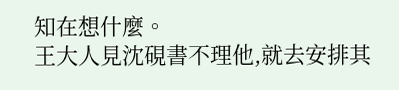知在想什麼。
王大人見沈硯書不理他,就去安排其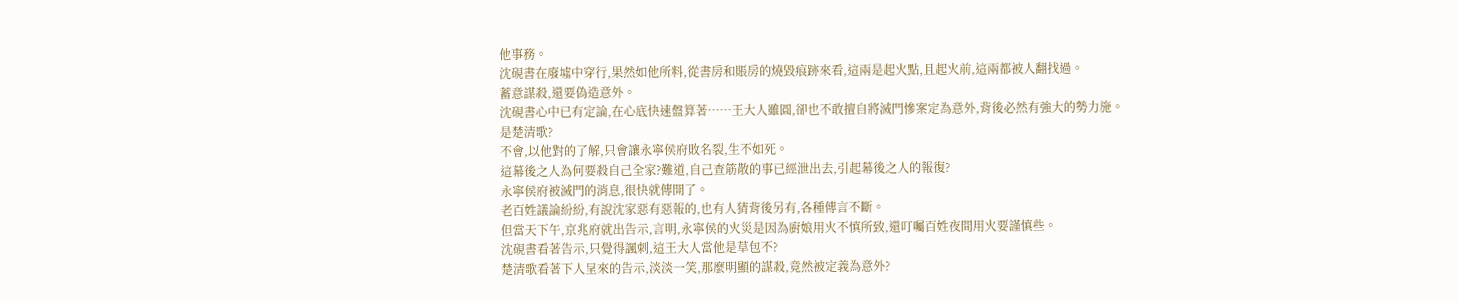他事務。
沈硯書在廢墟中穿行,果然如他所料,從書房和賬房的燒毀痕跡來看,這兩是起火點,且起火前,這兩都被人翻找過。
蓄意謀殺,還要偽造意外。
沈硯書心中已有定論,在心底快速盤算著……王大人雖圓,卻也不敢擅自將滅門慘案定為意外,背後必然有強大的勢力施。
是楚清歌?
不會,以他對的了解,只會讓永寧侯府敗名裂,生不如死。
這幕後之人為何要殺自己全家?難道,自己查筋散的事已經泄出去,引起幕後之人的報復?
永寧侯府被滅門的消息,很快就傳開了。
老百姓議論紛紛,有說沈家惡有惡報的,也有人猜背後另有,各種傳言不斷。
但當天下午,京兆府就出告示,言明,永寧侯的火災是因為廚娘用火不慎所致,還叮囑百姓夜間用火要謹慎些。
沈硯書看著告示,只覺得諷刺,這王大人當他是草包不?
楚清歌看著下人呈來的告示,淡淡一笑,那麼明顯的謀殺,竟然被定義為意外?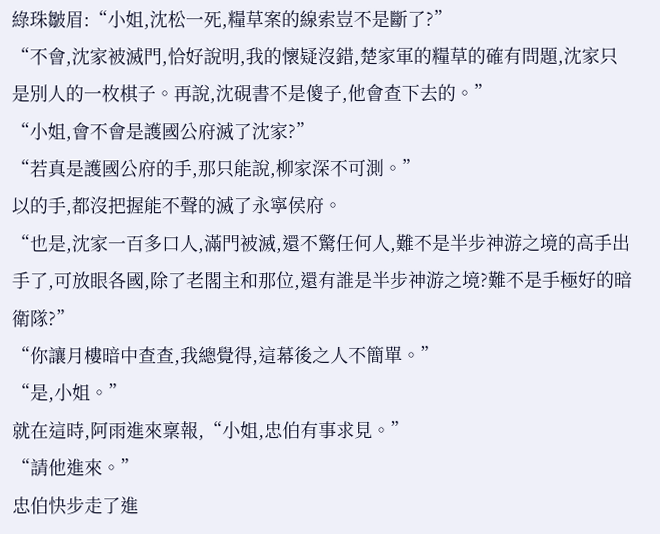綠珠皺眉:“小姐,沈松一死,糧草案的線索豈不是斷了?”
“不會,沈家被滅門,恰好說明,我的懷疑沒錯,楚家軍的糧草的確有問題,沈家只是別人的一枚棋子。再說,沈硯書不是傻子,他會查下去的。”
“小姐,會不會是護國公府滅了沈家?”
“若真是護國公府的手,那只能說,柳家深不可測。”
以的手,都沒把握能不聲的滅了永寧侯府。
“也是,沈家一百多口人,滿門被滅,還不驚任何人,難不是半步神游之境的高手出手了,可放眼各國,除了老閣主和那位,還有誰是半步神游之境?難不是手極好的暗衛隊?”
“你讓月樓暗中查查,我總覺得,這幕後之人不簡單。”
“是,小姐。”
就在這時,阿雨進來稟報,“小姐,忠伯有事求見。”
“請他進來。”
忠伯快步走了進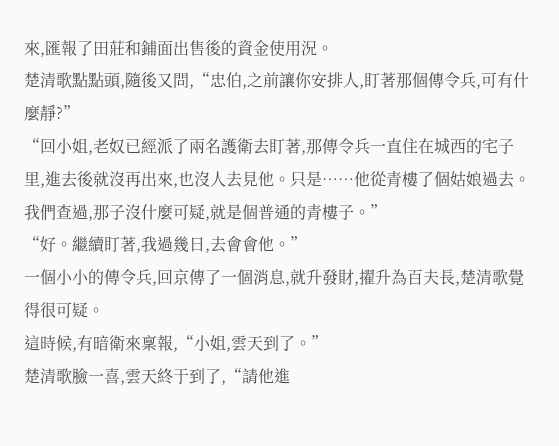來,匯報了田莊和鋪面出售後的資金使用況。
楚清歌點點頭,隨後又問,“忠伯,之前讓你安排人,盯著那個傳令兵,可有什麼靜?”
“回小姐,老奴已經派了兩名護衛去盯著,那傳令兵一直住在城西的宅子里,進去後就沒再出來,也沒人去見他。只是……他從青樓了個姑娘過去。我們查過,那子沒什麼可疑,就是個普通的青樓子。”
“好。繼續盯著,我過幾日,去會會他。”
一個小小的傳令兵,回京傳了一個消息,就升發財,擢升為百夫長,楚清歌覺得很可疑。
這時候,有暗衛來稟報,“小姐,雲天到了。”
楚清歌臉一喜,雲天終于到了,“請他進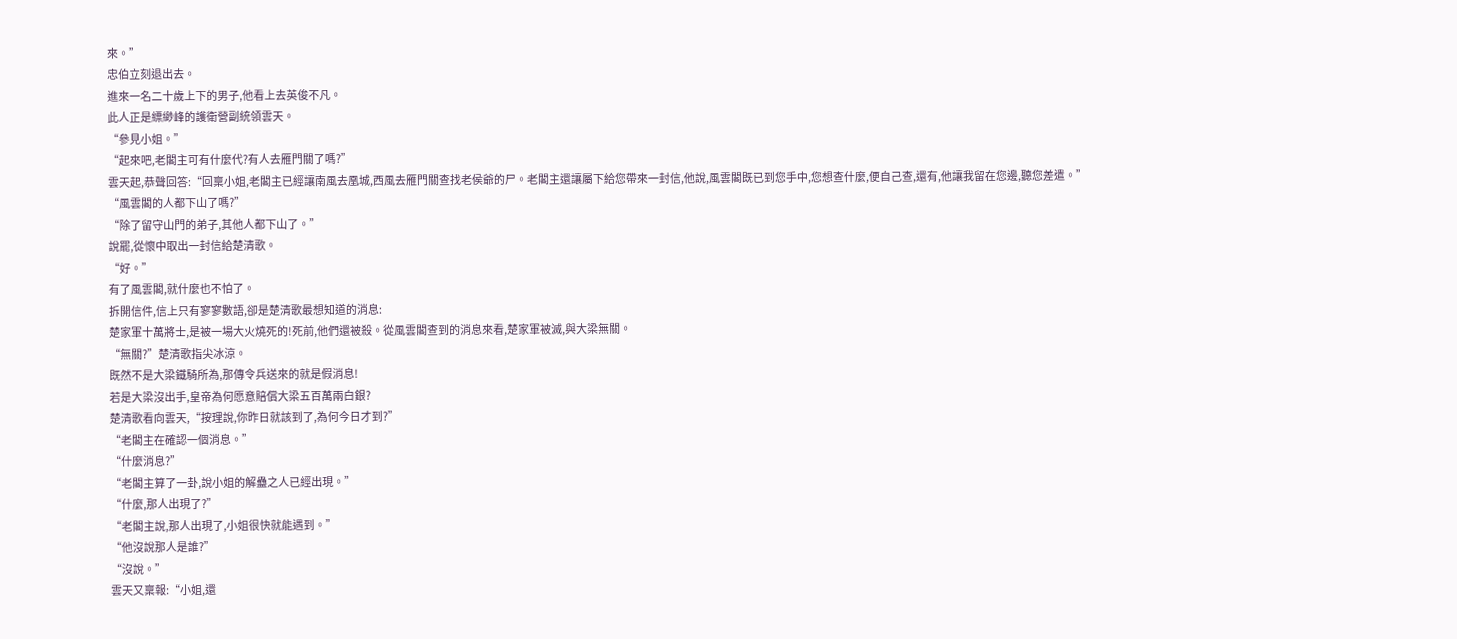來。”
忠伯立刻退出去。
進來一名二十歲上下的男子,他看上去英俊不凡。
此人正是縹緲峰的護衛營副統領雲天。
“參見小姐。”
“起來吧,老閣主可有什麼代?有人去雁門關了嗎?”
雲天起,恭聲回答:“回稟小姐,老閣主已經讓南風去凰城,西風去雁門關查找老侯爺的尸。老閣主還讓屬下給您帶來一封信,他說,風雲閣既已到您手中,您想查什麼,便自己查,還有,他讓我留在您邊,聽您差遣。”
“風雲閣的人都下山了嗎?”
“除了留守山門的弟子,其他人都下山了。”
說罷,從懷中取出一封信給楚清歌。
“好。”
有了風雲閣,就什麼也不怕了。
拆開信件,信上只有寥寥數語,卻是楚清歌最想知道的消息:
楚家軍十萬將士,是被一場大火燒死的!死前,他們還被殺。從風雲閣查到的消息來看,楚家軍被滅,與大梁無關。
“無關?”楚清歌指尖冰涼。
既然不是大梁鐵騎所為,那傳令兵送來的就是假消息!
若是大梁沒出手,皇帝為何愿意賠償大梁五百萬兩白銀?
楚清歌看向雲天,“按理說,你昨日就該到了,為何今日才到?”
“老閣主在確認一個消息。”
“什麼消息?”
“老閣主算了一卦,說小姐的解蠱之人已經出現。”
“什麼,那人出現了?”
“老閣主說,那人出現了,小姐很快就能遇到。”
“他沒說那人是誰?”
“沒說。”
雲天又稟報:“小姐,還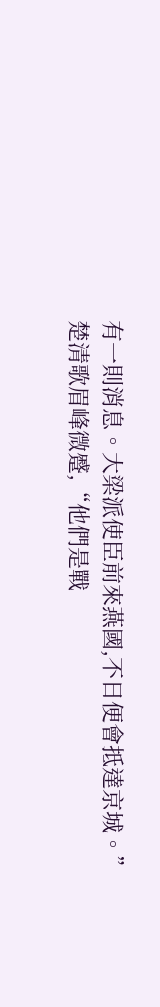有一則消息。大梁派使臣前來燕國,不日便會抵達京城。”
楚清歌眉峰微蹙,“他們是戰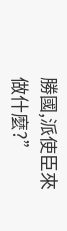勝國,派使臣來做什麼?”